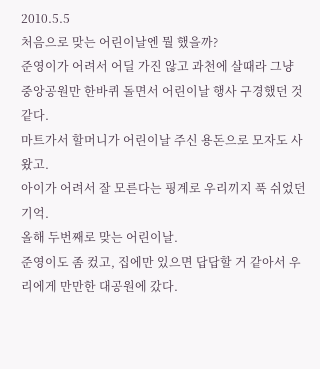2010.5.5
처음으로 맞는 어린이날엔 뭘 했을까?
준영이가 어려서 어딜 가진 않고 과천에 살때라 그냥 중앙공원만 한바퀴 돌면서 어린이날 행사 구경했던 것 같다.
마트가서 할머니가 어린이날 주신 용돈으로 모자도 사왔고.
아이가 어려서 잘 모른다는 핑계로 우리끼지 푹 쉬었던 기억.
올해 두번째로 맞는 어린이날.
준영이도 좀 컸고, 집에만 있으면 답답할 거 같아서 우리에게 만만한 대공원에 갔다.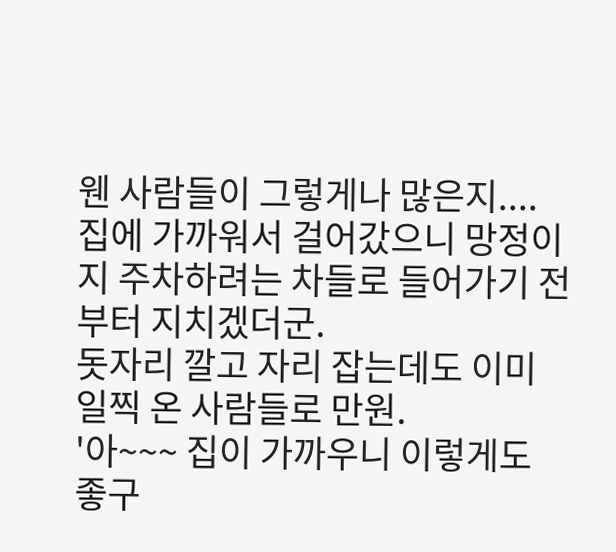웬 사람들이 그렇게나 많은지....
집에 가까워서 걸어갔으니 망정이지 주차하려는 차들로 들어가기 전부터 지치겠더군.
돗자리 깔고 자리 잡는데도 이미 일찍 온 사람들로 만원.
'아~~~ 집이 가까우니 이렇게도 좋구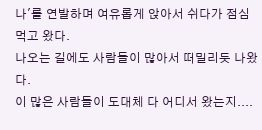나'를 연발하며 여유롭게 앉아서 쉬다가 점심먹고 왔다.
나오는 길에도 사람들이 많아서 떠밀리듯 나왔다.
이 많은 사람들이 도대체 다 어디서 왔는지....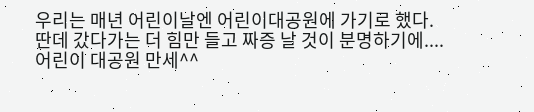우리는 매년 어린이날엔 어린이대공원에 가기로 했다.
딴데 갔다가는 더 힘만 들고 짜증 날 것이 분명하기에....
어린이 대공원 만세^^